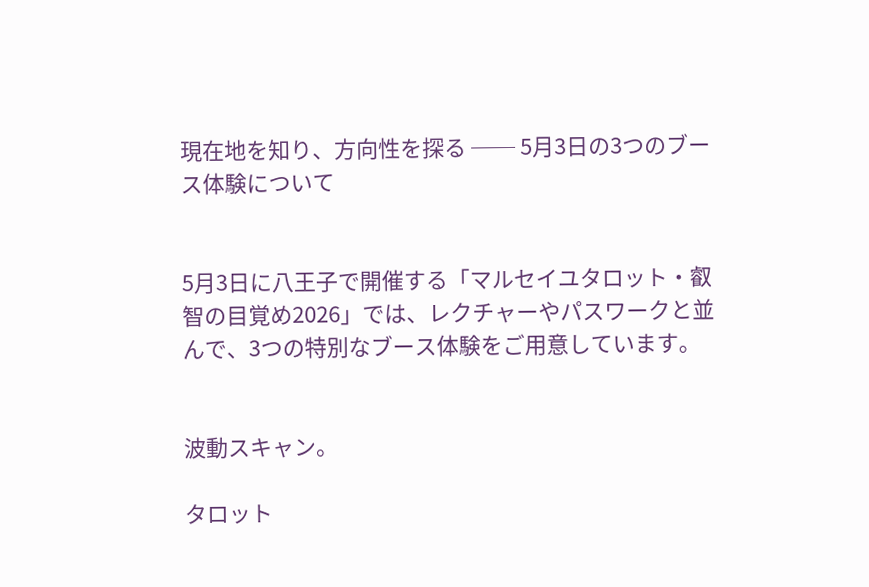現在地を知り、方向性を探る ── 5月3日の3つのブース体験について


5月3日に八王子で開催する「マルセイユタロット・叡智の目覚め2026」では、レクチャーやパスワークと並んで、3つの特別なブース体験をご用意しています。


波動スキャン。

タロット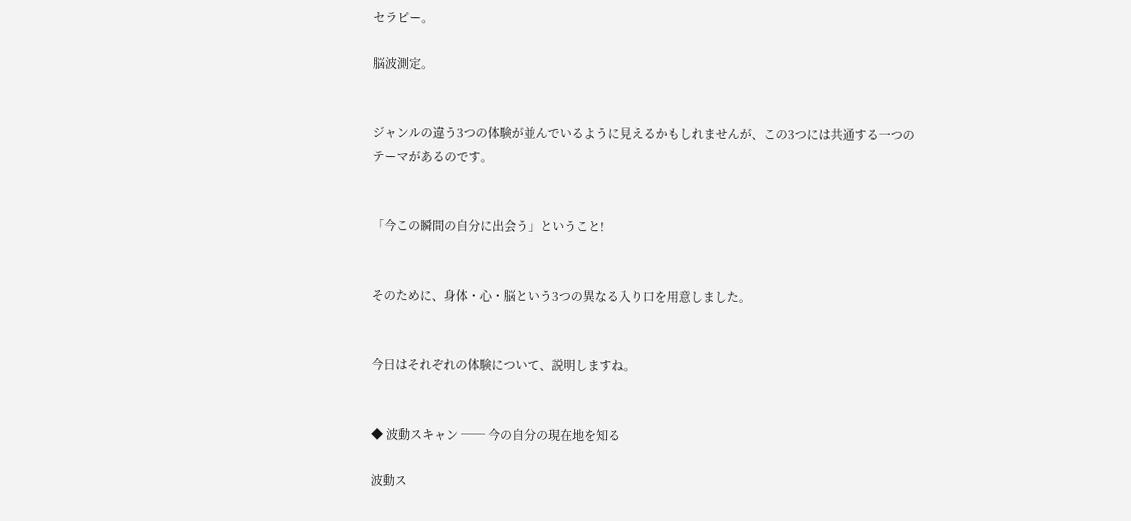セラピー。

脳波測定。


ジャンルの違う3つの体験が並んでいるように見えるかもしれませんが、この3つには共通する一つのテーマがあるのです。


「今この瞬間の自分に出会う」ということ!


そのために、身体・心・脳という3つの異なる入り口を用意しました。


今日はそれぞれの体験について、説明しますね。


◆ 波動スキャン ── 今の自分の現在地を知る

波動ス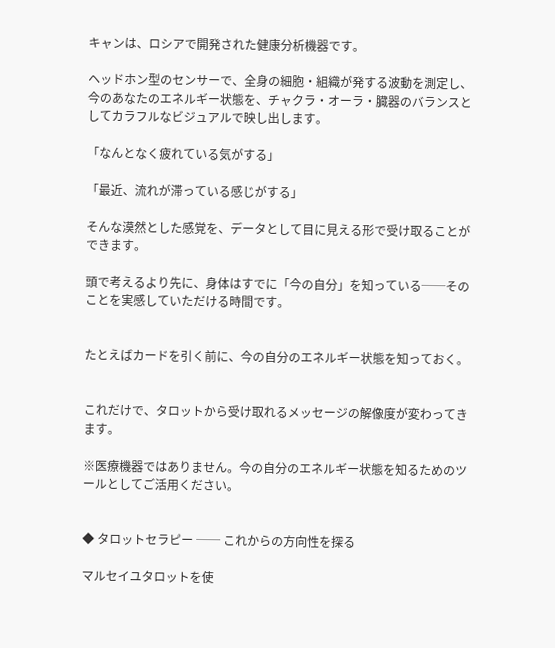キャンは、ロシアで開発された健康分析機器です。

ヘッドホン型のセンサーで、全身の細胞・組織が発する波動を測定し、今のあなたのエネルギー状態を、チャクラ・オーラ・臓器のバランスとしてカラフルなビジュアルで映し出します。

「なんとなく疲れている気がする」

「最近、流れが滞っている感じがする」

そんな漠然とした感覚を、データとして目に見える形で受け取ることができます。

頭で考えるより先に、身体はすでに「今の自分」を知っている──そのことを実感していただける時間です。


たとえばカードを引く前に、今の自分のエネルギー状態を知っておく。


これだけで、タロットから受け取れるメッセージの解像度が変わってきます。

※医療機器ではありません。今の自分のエネルギー状態を知るためのツールとしてご活用ください。


◆ タロットセラピー ── これからの方向性を探る

マルセイユタロットを使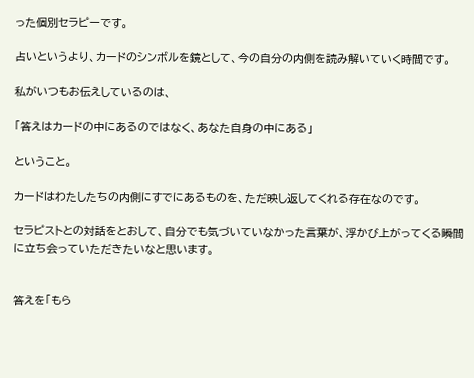った個別セラピーです。

占いというより、カードのシンボルを鏡として、今の自分の内側を読み解いていく時間です。

私がいつもお伝えしているのは、

「答えはカードの中にあるのではなく、あなた自身の中にある」

ということ。

カードはわたしたちの内側にすでにあるものを、ただ映し返してくれる存在なのです。

セラピストとの対話をとおして、自分でも気づいていなかった言葉が、浮かび上がってくる瞬間に立ち会っていただきたいなと思います。


答えを「もら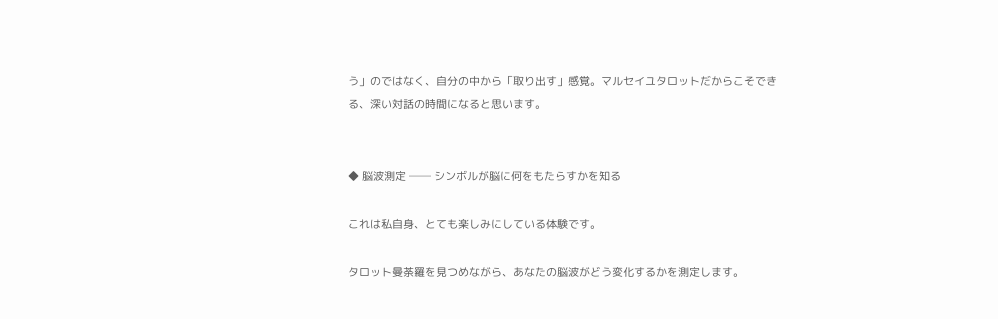う」のではなく、自分の中から「取り出す」感覚。マルセイユタロットだからこそできる、深い対話の時間になると思います。


◆ 脳波測定 ── シンボルが脳に何をもたらすかを知る

これは私自身、とても楽しみにしている体験です。

タロット曼荼羅を見つめながら、あなたの脳波がどう変化するかを測定します。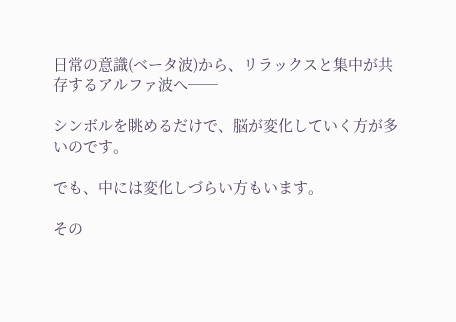日常の意識(ベータ波)から、リラックスと集中が共存するアルファ波へ──

シンボルを眺めるだけで、脳が変化していく方が多いのです。

でも、中には変化しづらい方もいます。

その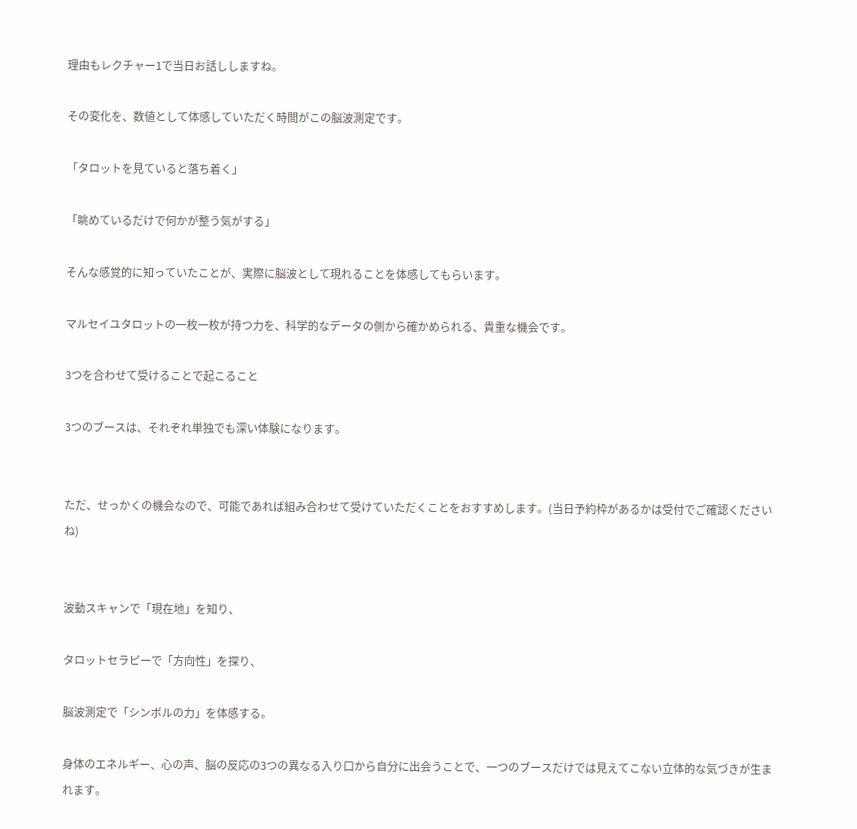理由もレクチャー1で当日お話ししますね。

その変化を、数値として体感していただく時間がこの脳波測定です。

「タロットを見ていると落ち着く」

「眺めているだけで何かが整う気がする」

そんな感覚的に知っていたことが、実際に脳波として現れることを体感してもらいます。

マルセイユタロットの一枚一枚が持つ力を、科学的なデータの側から確かめられる、貴重な機会です。

3つを合わせて受けることで起こること

3つのブースは、それぞれ単独でも深い体験になります。


ただ、せっかくの機会なので、可能であれば組み合わせて受けていただくことをおすすめします。(当日予約枠があるかは受付でご確認くださいね)


波動スキャンで「現在地」を知り、

タロットセラピーで「方向性」を探り、

脳波測定で「シンボルの力」を体感する。

身体のエネルギー、心の声、脳の反応の3つの異なる入り口から自分に出会うことで、一つのブースだけでは見えてこない立体的な気づきが生まれます。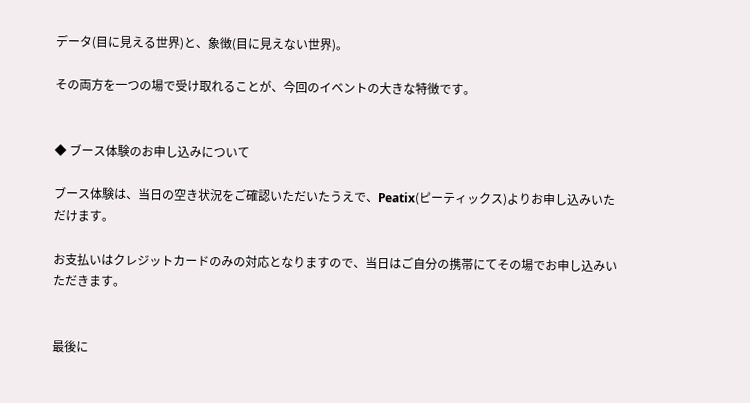データ(目に見える世界)と、象徴(目に見えない世界)。

その両方を一つの場で受け取れることが、今回のイベントの大きな特徴です。


◆ ブース体験のお申し込みについて

ブース体験は、当日の空き状況をご確認いただいたうえで、Peatix(ピーティックス)よりお申し込みいただけます。

お支払いはクレジットカードのみの対応となりますので、当日はご自分の携帯にてその場でお申し込みいただきます。


最後に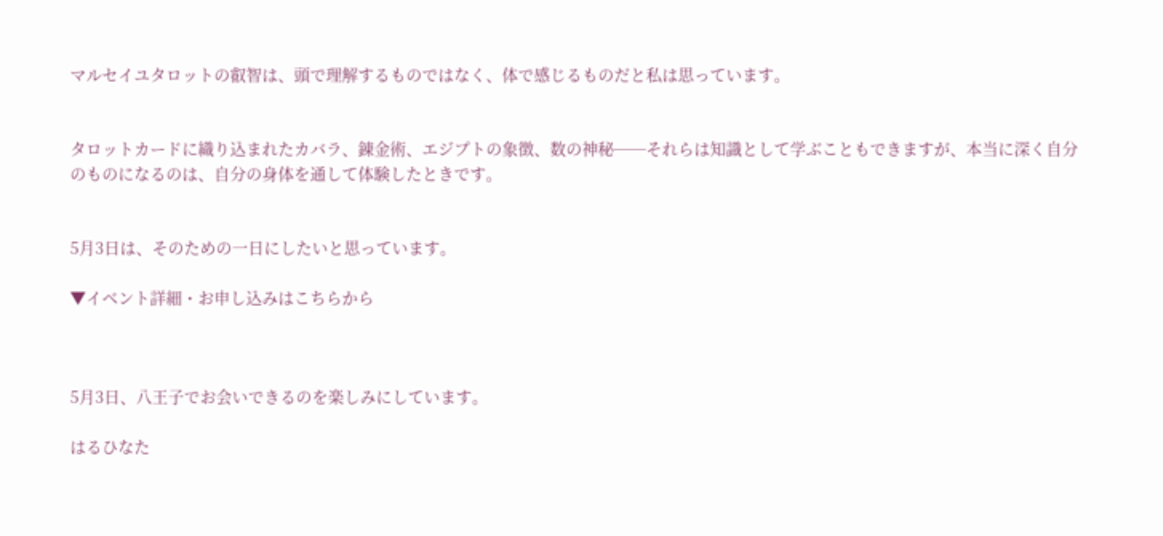マルセイユタロットの叡智は、頭で理解するものではなく、体で感じるものだと私は思っています。


タロットカードに織り込まれたカバラ、錬金術、エジプトの象徴、数の神秘──それらは知識として学ぶこともできますが、本当に深く自分のものになるのは、自分の身体を通して体験したときです。


5月3日は、そのための一日にしたいと思っています。

▼イベント詳細・お申し込みはこちらから



5月3日、八王子でお会いできるのを楽しみにしています。

はるひなた